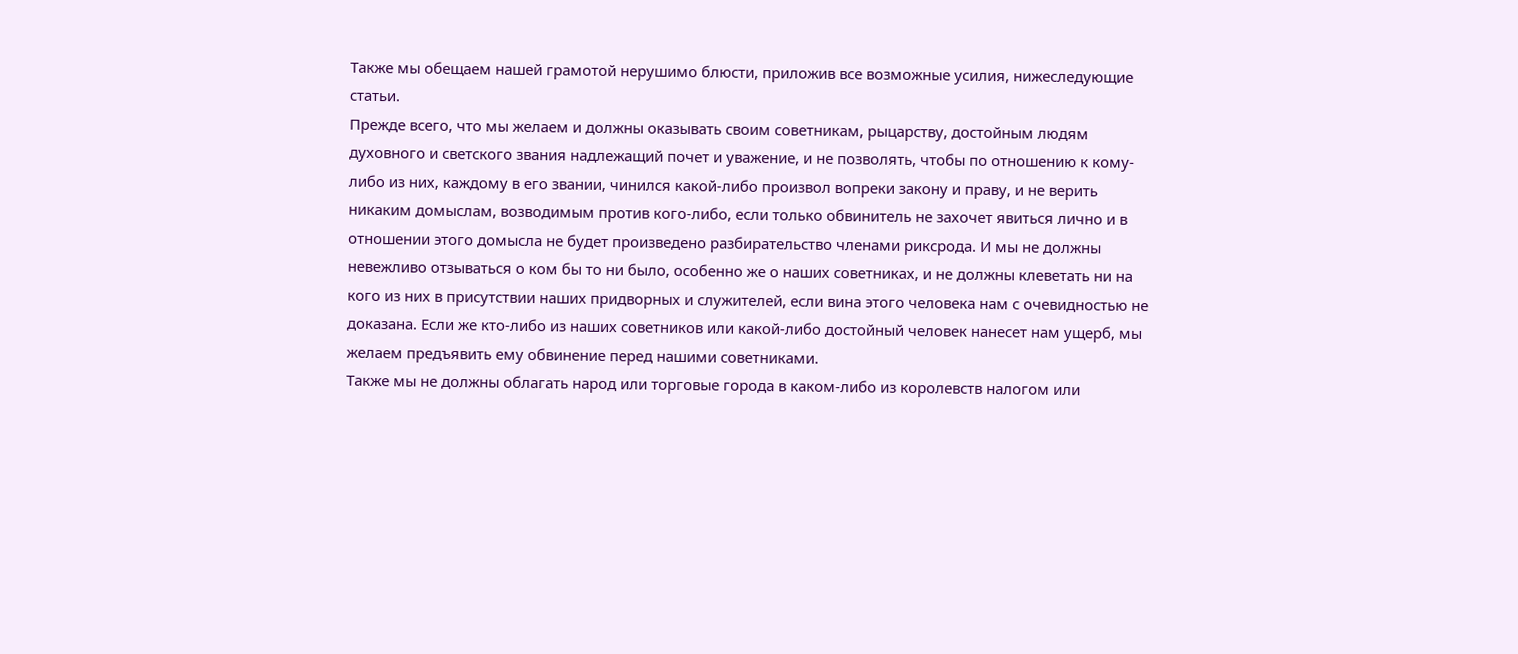Также мы обещаем нашей грамотой нерушимо блюсти, приложив все возможные усилия, нижеследующие статьи.
Прежде всего, что мы желаем и должны оказывать своим советникам, рыцарству, достойным людям духовного и светского звания надлежащий почет и уважение, и не позволять, чтобы по отношению к кому-либо из них, каждому в его звании, чинился какой-либо произвол вопреки закону и праву, и не верить никаким домыслам, возводимым против кого-либо, если только обвинитель не захочет явиться лично и в отношении этого домысла не будет произведено разбирательство членами риксрода. И мы не должны невежливо отзываться о ком бы то ни было, особенно же о наших советниках, и не должны клеветать ни на кого из них в присутствии наших придворных и служителей, если вина этого человека нам с очевидностью не доказана. Если же кто-либо из наших советников или какой-либо достойный человек нанесет нам ущерб, мы желаем предъявить ему обвинение перед нашими советниками.
Также мы не должны облагать народ или торговые города в каком-либо из королевств налогом или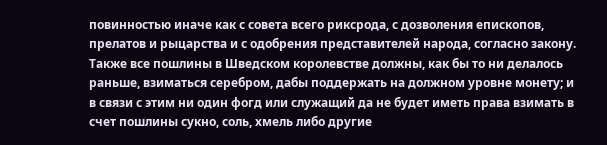повинностью иначе как с совета всего риксрода, с дозволения епископов, прелатов и рыцарства и с одобрения представителей народа, согласно закону.
Также все пошлины в Шведском королевстве должны, как бы то ни делалось раньше, взиматься серебром, дабы поддержать на должном уровне монету; и в связи с этим ни один фогд или служащий да не будет иметь права взимать в счет пошлины сукно, соль, хмель либо другие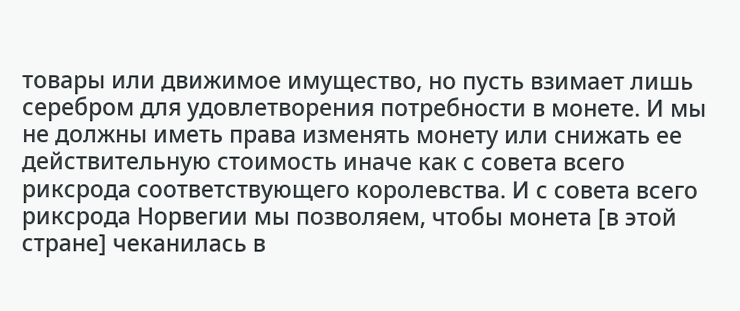товары или движимое имущество, но пусть взимает лишь серебром для удовлетворения потребности в монете. И мы не должны иметь права изменять монету или снижать ее действительную стоимость иначе как с совета всего риксрода соответствующего королевства. И с совета всего риксрода Норвегии мы позволяем, чтобы монета [в этой стране] чеканилась в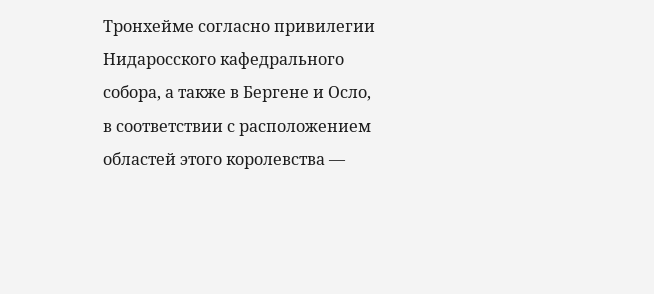Тронхейме согласно привилегии Нидаросского кафедрального собора, а также в Бергене и Осло, в соответствии с расположением областей этого королевства —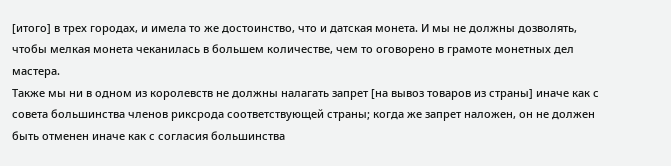[итого] в трех городах, и имела то же достоинство, что и датская монета. И мы не должны дозволять, чтобы мелкая монета чеканилась в большем количестве, чем то оговорено в грамоте монетных дел мастера.
Также мы ни в одном из королевств не должны налагать запрет [на вывоз товаров из страны] иначе как с совета большинства членов риксрода соответствующей страны; когда же запрет наложен, он не должен быть отменен иначе как с согласия большинства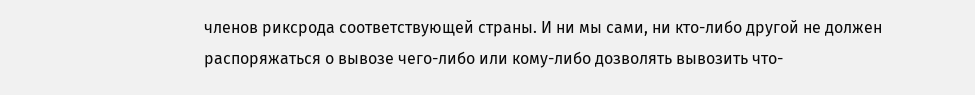членов риксрода соответствующей страны. И ни мы сами, ни кто-либо другой не должен распоряжаться о вывозе чего-либо или кому-либо дозволять вывозить что-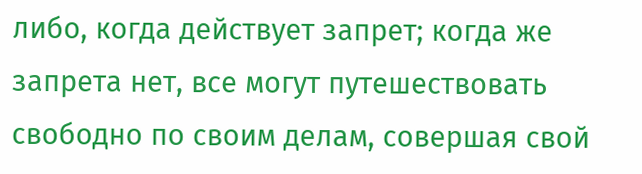либо, когда действует запрет; когда же запрета нет, все могут путешествовать свободно по своим делам, совершая свой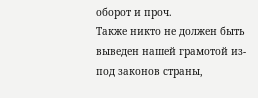оборот и проч.
Также никто не должен быть выведен нашей грамотой из-под законов страны,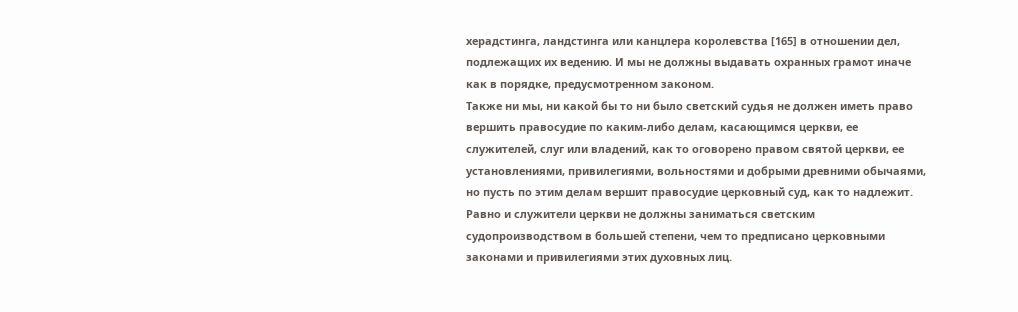херадстинга, ландстинга или канцлера королевства [165] в отношении дел, подлежащих их ведению. И мы не должны выдавать охранных грамот иначе как в порядке, предусмотренном законом.
Также ни мы, ни какой бы то ни было светский судья не должен иметь право вершить правосудие по каким-либо делам, касающимся церкви, ее служителей, слуг или владений, как то оговорено правом святой церкви, ее установлениями, привилегиями, вольностями и добрыми древними обычаями, но пусть по этим делам вершит правосудие церковный суд, как то надлежит. Равно и служители церкви не должны заниматься светским судопроизводством в большей степени, чем то предписано церковными законами и привилегиями этих духовных лиц.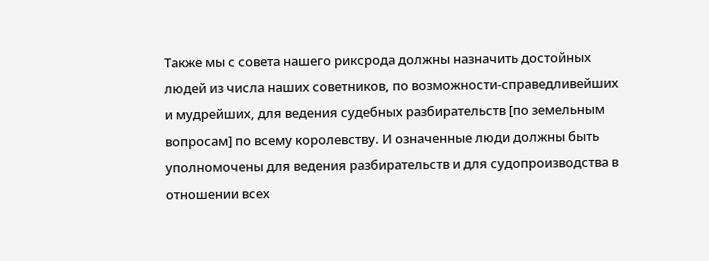Также мы с совета нашего риксрода должны назначить достойных людей из числа наших советников, по возможности-справедливейших и мудрейших, для ведения судебных разбирательств [по земельным вопросам] по всему королевству. И означенные люди должны быть уполномочены для ведения разбирательств и для судопроизводства в отношении всех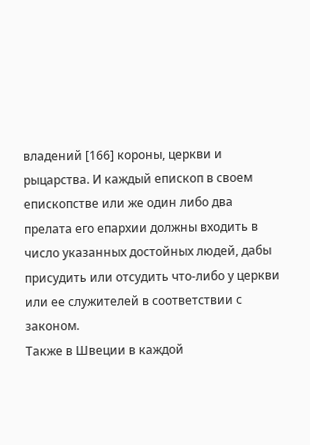владений [166] короны, церкви и рыцарства. И каждый епископ в своем епископстве или же один либо два прелата его епархии должны входить в число указанных достойных людей, дабы присудить или отсудить что-либо у церкви или ее служителей в соответствии с законом.
Также в Швеции в каждой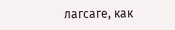лагсаге, как